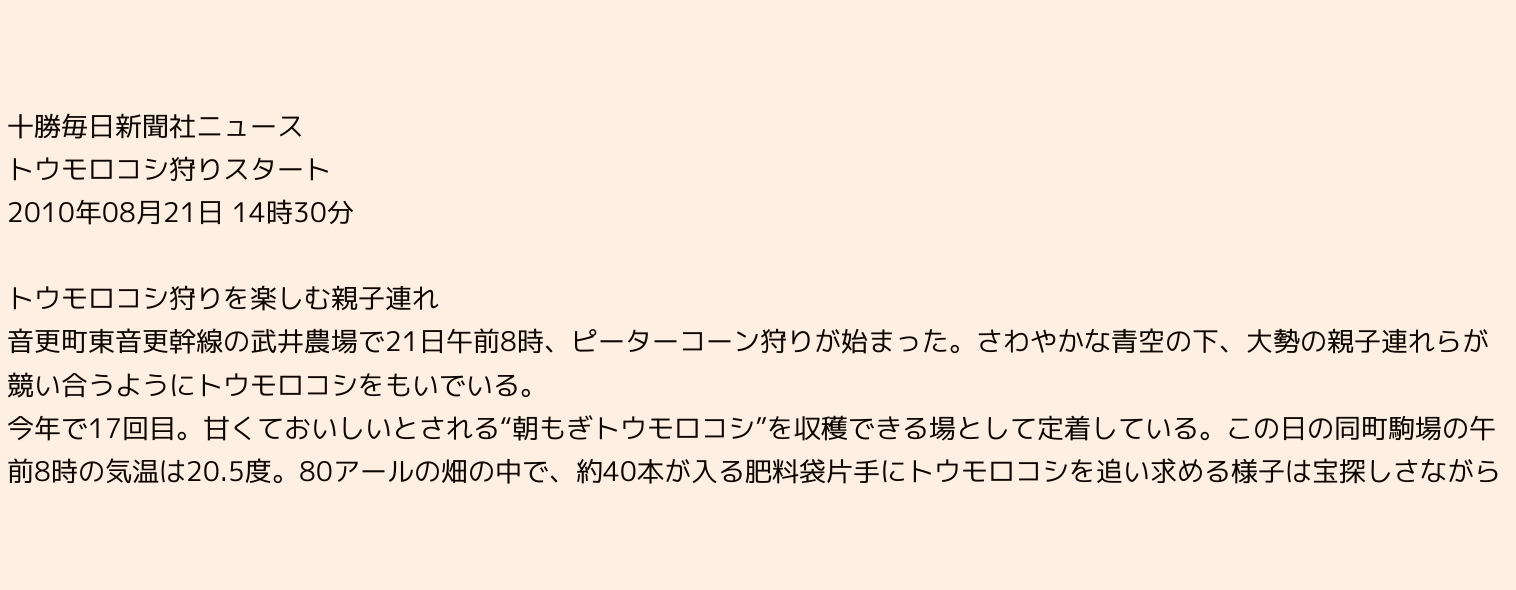十勝毎日新聞社ニュース
トウモロコシ狩りスタート
2010年08月21日 14時30分

トウモロコシ狩りを楽しむ親子連れ
音更町東音更幹線の武井農場で21日午前8時、ピーターコーン狩りが始まった。さわやかな青空の下、大勢の親子連れらが競い合うようにトウモロコシをもいでいる。
今年で17回目。甘くておいしいとされる“朝もぎトウモロコシ”を収穫できる場として定着している。この日の同町駒場の午前8時の気温は20.5度。80アールの畑の中で、約40本が入る肥料袋片手にトウモロコシを追い求める様子は宝探しさながら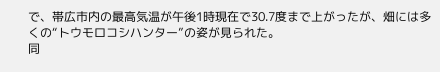で、帯広市内の最高気温が午後1時現在で30.7度まで上がったが、畑には多くの“トウモロコシハンター”の姿が見られた。
同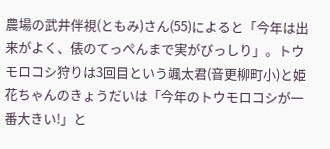農場の武井伴視(ともみ)さん(55)によると「今年は出来がよく、俵のてっぺんまで実がびっしり」。トウモロコシ狩りは3回目という颯太君(音更柳町小)と姫花ちゃんのきょうだいは「今年のトウモロコシが一番大きい!」と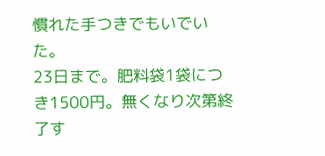慣れた手つきでもいでいた。
23日まで。肥料袋1袋につき1500円。無くなり次第終了す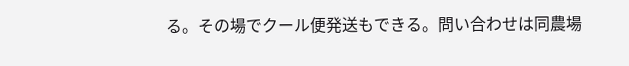る。その場でクール便発送もできる。問い合わせは同農場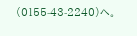(0155-43-2240)へ。